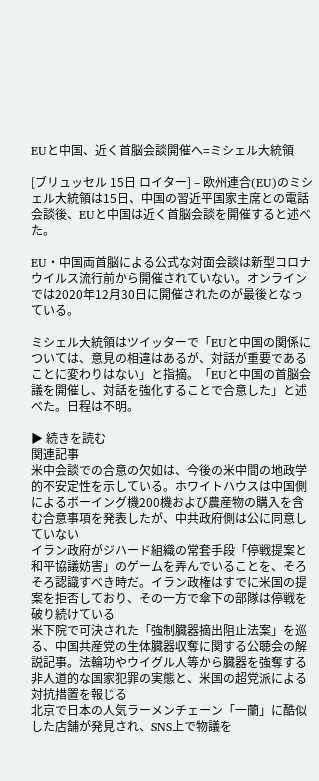EUと中国、近く首脳会談開催へ=ミシェル大統領

[ブリュッセル 15日 ロイター] – 欧州連合(EU)のミシェル大統領は15日、中国の習近平国家主席との電話会談後、EUと中国は近く首脳会談を開催すると述べた。

EU・中国両首脳による公式な対面会談は新型コロナウイルス流行前から開催されていない。オンラインでは2020年12月30日に開催されたのが最後となっている。

ミシェル大統領はツイッターで「EUと中国の関係については、意見の相違はあるが、対話が重要であることに変わりはない」と指摘。「EUと中国の首脳会議を開催し、対話を強化することで合意した」と述べた。日程は不明。

▶ 続きを読む
関連記事
米中会談での合意の欠如は、今後の米中間の地政学的不安定性を示している。ホワイトハウスは中国側によるボーイング機200機および農産物の購入を含む合意事項を発表したが、中共政府側は公に同意していない
イラン政府がジハード組織の常套手段「停戦提案と和平協議妨害」のゲームを弄んでいることを、そろそろ認識すべき時だ。イラン政権はすでに米国の提案を拒否しており、その一方で傘下の部隊は停戦を破り続けている
米下院で可決された「強制臓器摘出阻止法案」を巡る、中国共産党の生体臓器収奪に関する公聴会の解説記事。法輪功やウイグル人等から臓器を強奪する非人道的な国家犯罪の実態と、米国の超党派による対抗措置を報じる
北京で日本の人気ラーメンチェーン「一蘭」に酷似した店舗が発見され、SNS上で物議を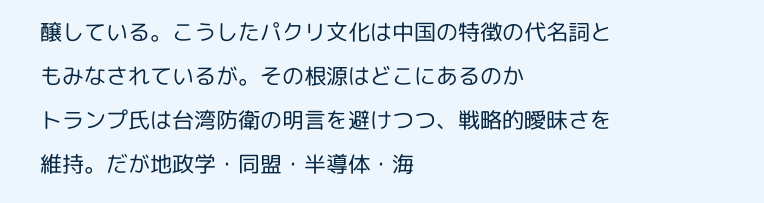醸している。こうしたパクリ文化は中国の特徴の代名詞ともみなされているが。その根源はどこにあるのか
トランプ氏は台湾防衛の明言を避けつつ、戦略的曖昧さを維持。だが地政学・同盟・半導体・海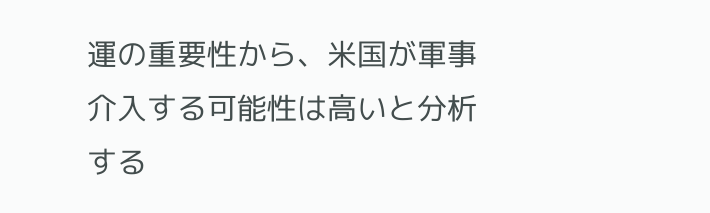運の重要性から、米国が軍事介入する可能性は高いと分析する